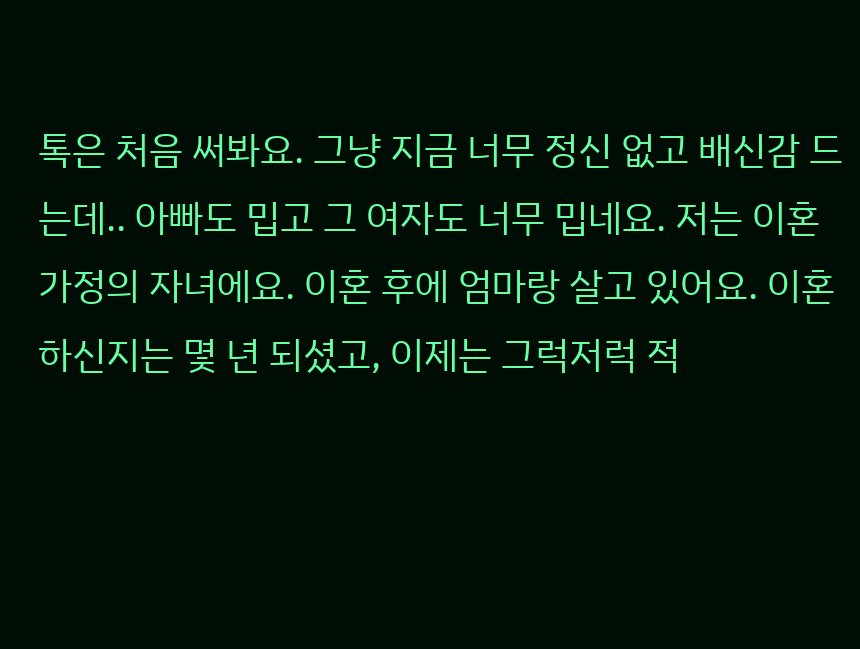톡은 처음 써봐요. 그냥 지금 너무 정신 없고 배신감 드는데.. 아빠도 밉고 그 여자도 너무 밉네요. 저는 이혼가정의 자녀에요. 이혼 후에 엄마랑 살고 있어요. 이혼하신지는 몇 년 되셨고, 이제는 그럭저럭 적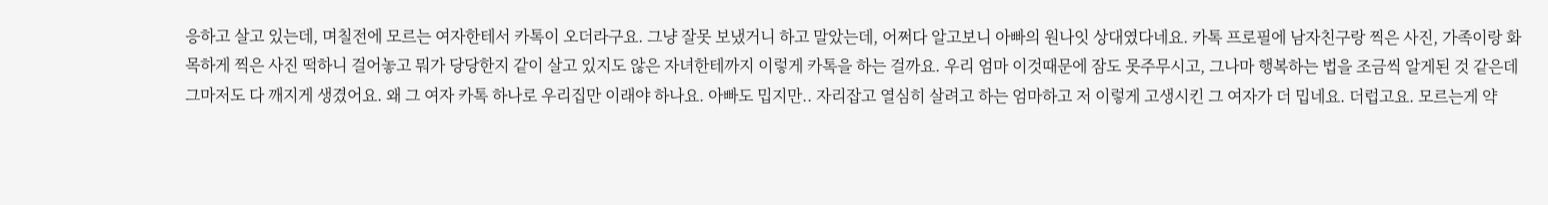응하고 살고 있는데, 며칠전에 모르는 여자한테서 카톡이 오더라구요. 그냥 잘못 보냈거니 하고 말았는데, 어쩌다 알고보니 아빠의 원나잇 상대였다네요. 카톡 프로필에 남자친구랑 찍은 사진, 가족이랑 화목하게 찍은 사진 떡하니 걸어놓고 뭐가 당당한지 같이 살고 있지도 않은 자녀한테까지 이렇게 카톡을 하는 걸까요. 우리 엄마 이것때문에 잠도 못주무시고, 그나마 행복하는 법을 조금씩 알게된 것 같은데 그마저도 다 깨지게 생겼어요. 왜 그 여자 카톡 하나로 우리집만 이래야 하나요. 아빠도 밉지만.. 자리잡고 열심히 살려고 하는 엄마하고 저 이렇게 고생시킨 그 여자가 더 밉네요. 더럽고요. 모르는게 약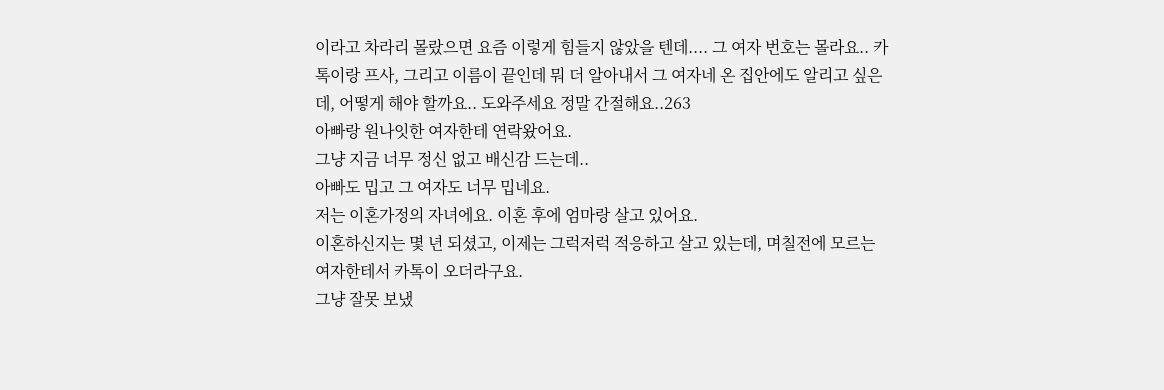이라고 차라리 몰랐으면 요즘 이렇게 힘들지 않았을 텐데.... 그 여자 번호는 몰라요.. 카톡이랑 프사, 그리고 이름이 끝인데 뭐 더 알아내서 그 여자네 온 집안에도 알리고 싶은데, 어떻게 해야 할까요.. 도와주세요 정말 간절해요..263
아빠랑 원나잇한 여자한테 연락왔어요.
그냥 지금 너무 정신 없고 배신감 드는데..
아빠도 밉고 그 여자도 너무 밉네요.
저는 이혼가정의 자녀에요. 이혼 후에 엄마랑 살고 있어요.
이혼하신지는 몇 년 되셨고, 이제는 그럭저럭 적응하고 살고 있는데, 며칠전에 모르는 여자한테서 카톡이 오더라구요.
그냥 잘못 보냈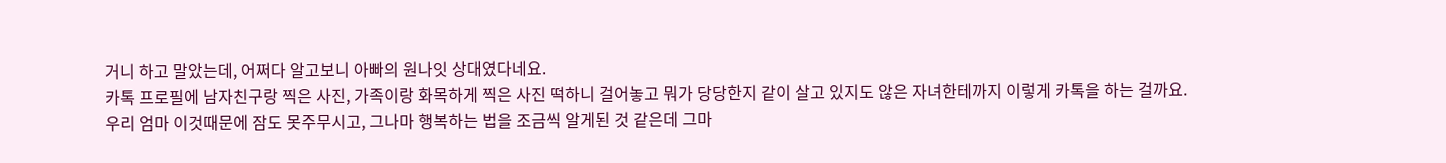거니 하고 말았는데, 어쩌다 알고보니 아빠의 원나잇 상대였다네요.
카톡 프로필에 남자친구랑 찍은 사진, 가족이랑 화목하게 찍은 사진 떡하니 걸어놓고 뭐가 당당한지 같이 살고 있지도 않은 자녀한테까지 이렇게 카톡을 하는 걸까요.
우리 엄마 이것때문에 잠도 못주무시고, 그나마 행복하는 법을 조금씩 알게된 것 같은데 그마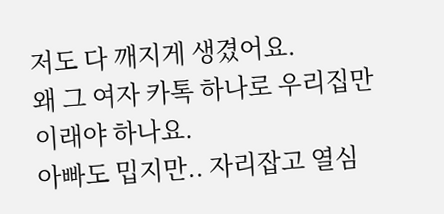저도 다 깨지게 생겼어요.
왜 그 여자 카톡 하나로 우리집만 이래야 하나요.
아빠도 밉지만.. 자리잡고 열심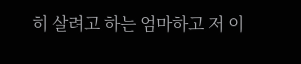히 살려고 하는 엄마하고 저 이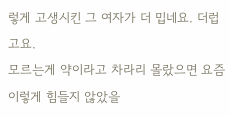렇게 고생시킨 그 여자가 더 밉네요. 더럽고요.
모르는게 약이라고 차라리 몰랐으면 요즘 이렇게 힘들지 않았을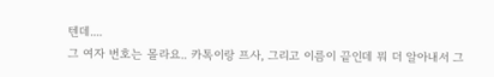텐데....
그 여자 번호는 몰라요.. 카톡이랑 프사, 그리고 이름이 끝인데 뭐 더 알아내서 그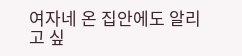여자네 온 집안에도 알리고 싶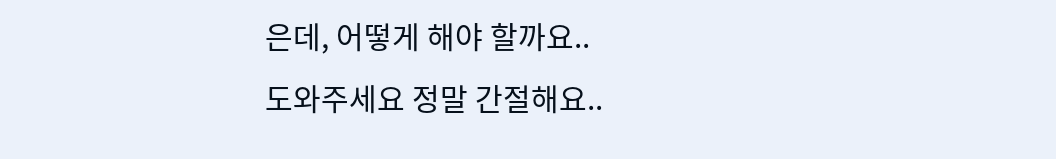은데, 어떻게 해야 할까요..
도와주세요 정말 간절해요..